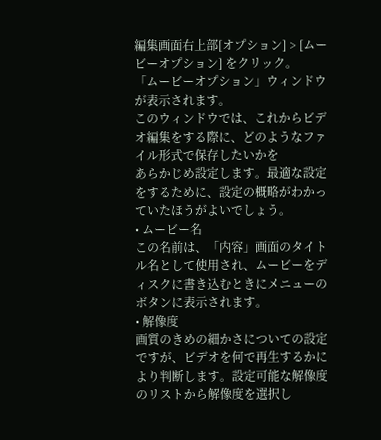編集画面右上部[オプション] > [ムービーオプション] をクリック。
「ムービーオプション」ウィンドウが表示されます。
このウィンドウでは、これからビデオ編集をする際に、どのようなファイル形式で保存したいかを
あらかじめ設定します。最適な設定をするために、設定の概略がわかっていたほうがよいでしょう。
• ムービー名
この名前は、「内容」画面のタイトル名として使用され、ムービーをディスクに書き込むときにメニューのボタンに表示されます。
• 解像度
画質のきめの細かさについての設定ですが、ビデオを何で再生するかにより判断します。設定可能な解像度のリストから解像度を選択し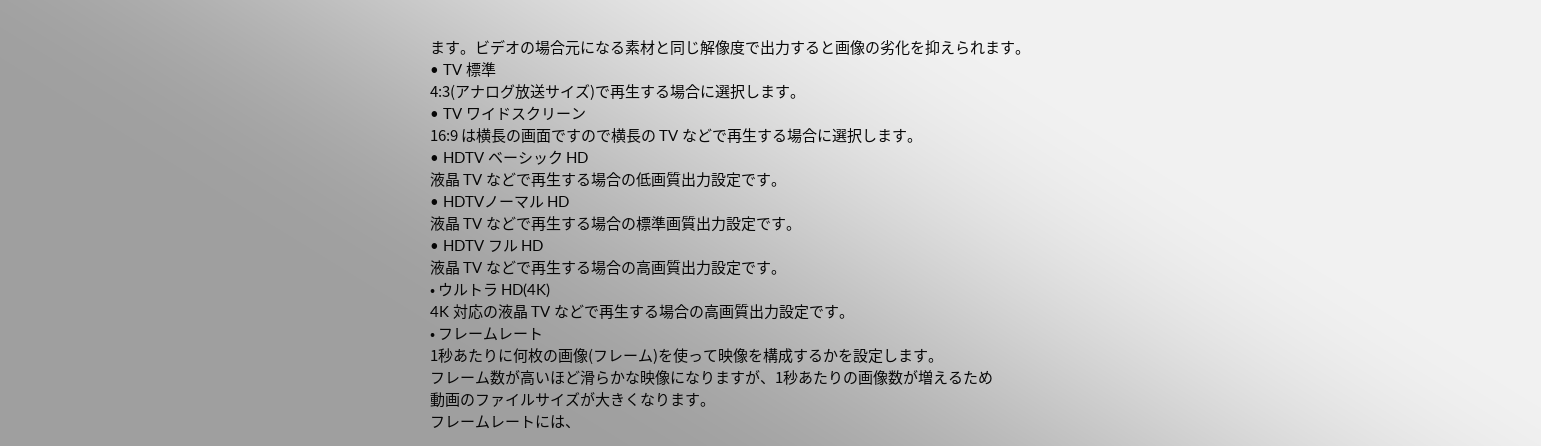ます。ビデオの場合元になる素材と同じ解像度で出力すると画像の劣化を抑えられます。
• TV 標準
4:3(アナログ放送サイズ)で再生する場合に選択します。
• TV ワイドスクリーン
16:9 は横長の画面ですので横長の TV などで再生する場合に選択します。
• HDTV ベーシック HD
液晶 TV などで再生する場合の低画質出力設定です。
• HDTVノーマル HD
液晶 TV などで再生する場合の標準画質出力設定です。
• HDTV フル HD
液晶 TV などで再生する場合の高画質出力設定です。
• ウルトラ HD(4K)
4K 対応の液晶 TV などで再生する場合の高画質出力設定です。
• フレームレート
1秒あたりに何枚の画像(フレーム)を使って映像を構成するかを設定します。
フレーム数が高いほど滑らかな映像になりますが、1秒あたりの画像数が増えるため
動画のファイルサイズが大きくなります。
フレームレートには、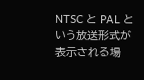NTSC と PAL という放送形式が表示される場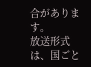合があります。
放送形式は、国ごと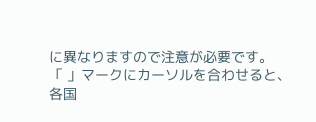に異なりますので注意が必要です。
「 」マークにカーソルを合わせると、各国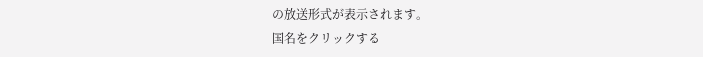の放送形式が表示されます。
国名をクリックする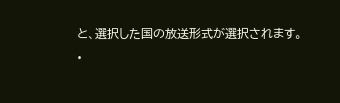と、選択した国の放送形式が選択されます。
•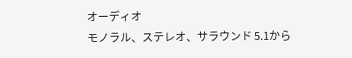オーディオ
モノラル、ステレオ、サラウンド 5.1から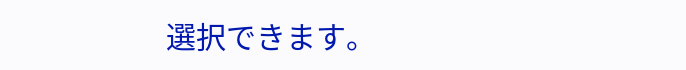選択できます。